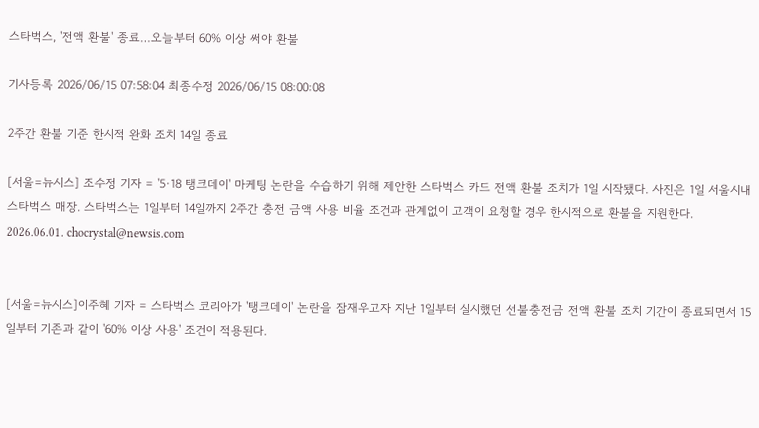스타벅스, '전액 환불' 종료…오늘부터 60% 이상 써야 환불

기사등록 2026/06/15 07:58:04 최종수정 2026/06/15 08:00:08

2주간 환불 기준 한시적 완화 조치 14일 종료

[서울=뉴시스] 조수정 기자 = '5·18 탱크데이' 마케팅 논란을 수습하기 위해 제안한 스타벅스 카드 전액 환불 조치가 1일 시작됐다. 사진은 1일 서울시내 스타벅스 매장. 스타벅스는 1일부터 14일까지 2주간 충전 금액 사용 비율 조건과 관계없이 고객이 요청할 경우 한시적으로 환불을 지원한다. 2026.06.01. chocrystal@newsis.com


[서울=뉴시스]이주혜 기자 = 스타벅스 코리아가 '탱크데이' 논란을 잠재우고자 지난 1일부터 실시했던 선불충전금 전액 환불 조치 기간이 종료되면서 15일부터 기존과 같이 '60% 이상 사용' 조건이 적용된다.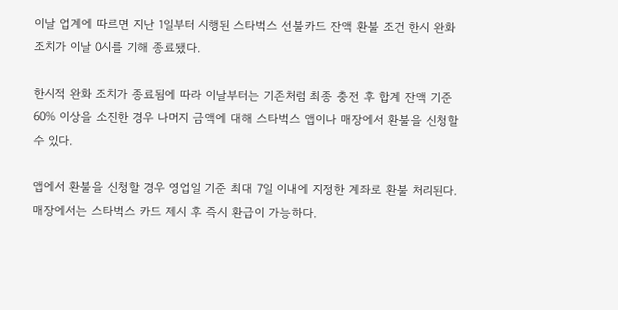이날 업계에 따르면 지난 1일부터 시행된 스타벅스 선불카드 잔액 환불 조건 한시 완화 조치가 이날 0시를 기해 종료됐다.

한시적 완화 조치가 종료됨에 따라 이날부터는 기존처럼 최종 충전 후 합계 잔액 기준 60% 이상을 소진한 경우 나머지 금액에 대해 스타벅스 앱이나 매장에서 환불을 신청할 수 있다.

앱에서 환불을 신청할 경우 영업일 기준 최대 7일 이내에 지정한 계좌로 환불 처리된다. 매장에서는 스타벅스 카드 제시 후 즉시 환급이 가능하다.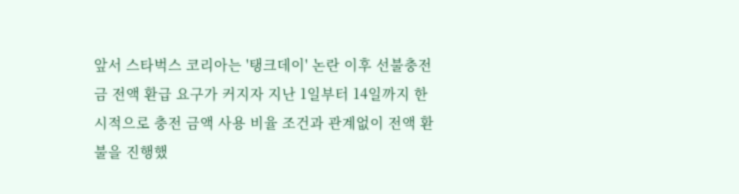앞서 스타벅스 코리아는 '탱크데이' 논란 이후 선불충전금 전액 환급 요구가 커지자 지난 1일부터 14일까지 한시적으로 충전 금액 사용 비율 조건과 관계없이 전액 환불을 진행했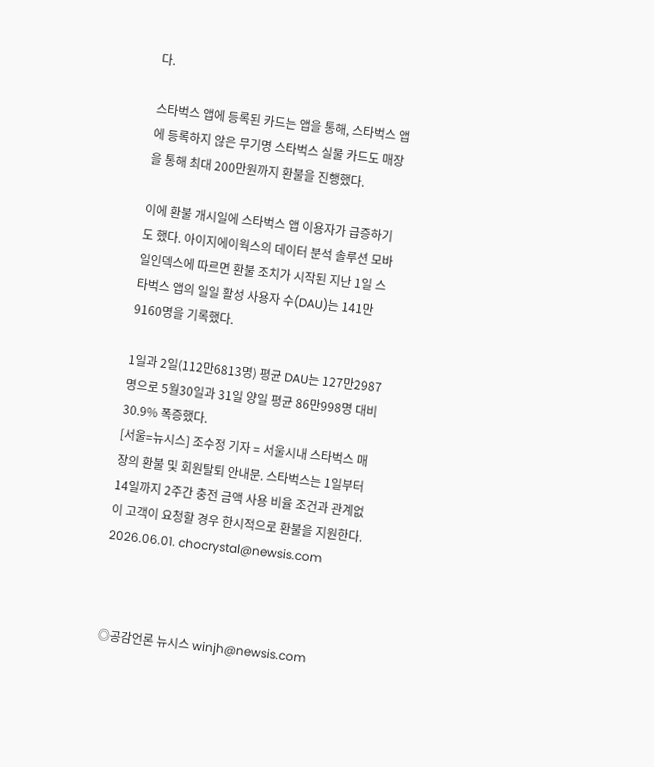다.

스타벅스 앱에 등록된 카드는 앱을 통해, 스타벅스 앱에 등록하지 않은 무기명 스타벅스 실물 카드도 매장을 통해 최대 200만원까지 환불을 진행했다.

이에 환불 개시일에 스타벅스 앱 이용자가 급증하기도 했다. 아이지에이웍스의 데이터 분석 솔루션 모바일인덱스에 따르면 환불 조치가 시작된 지난 1일 스타벅스 앱의 일일 활성 사용자 수(DAU)는 141만9160명을 기록했다.

1일과 2일(112만6813명) 평균 DAU는 127만2987명으로 5월30일과 31일 양일 평균 86만998명 대비 30.9% 폭증했다.
[서울=뉴시스] 조수정 기자 = 서울시내 스타벅스 매장의 환불 및 회원탈퇴 안내문. 스타벅스는 1일부터 14일까지 2주간 충전 금액 사용 비율 조건과 관계없이 고객이 요청할 경우 한시적으로 환불을 지원한다. 2026.06.01. chocrystal@newsis.com



◎공감언론 뉴시스 winjh@newsis.com